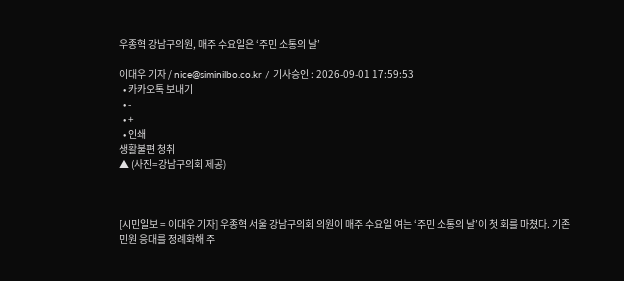우종혁 강남구의원, 매주 수요일은 ‘주민 소통의 날’

이대우 기자 / nice@siminilbo.co.kr / 기사승인 : 2026-09-01 17:59:53
  • 카카오톡 보내기
  • -
  • +
  • 인쇄
생활불편 청취
▲ (사진=강남구의회 제공)



[시민일보 = 이대우 기자] 우종혁 서울 강남구의회 의원이 매주 수요일 여는 ‘주민 소통의 날’이 첫 회를 마쳤다. 기존 민원 응대를 정례화해 주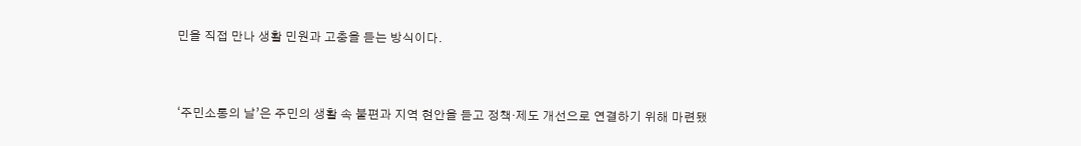민을 직접 만나 생활 민원과 고충을 듣는 방식이다.


‘주민소통의 날’은 주민의 생활 속 불편과 지역 현안을 듣고 정책·제도 개선으로 연결하기 위해 마련됐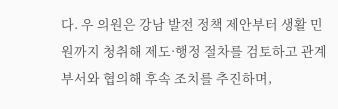다. 우 의원은 강남 발전 정책 제안부터 생활 민원까지 청취해 제도·행정 절차를 검토하고 관계 부서와 협의해 후속 조치를 추진하며,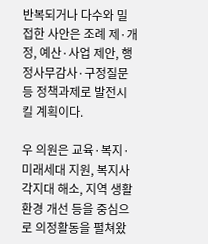반복되거나 다수와 밀접한 사안은 조례 제·개정, 예산·사업 제안, 행정사무감사·구정질문 등 정책과제로 발전시킬 계획이다.

우 의원은 교육·복지·미래세대 지원, 복지사각지대 해소, 지역 생활환경 개선 등을 중심으로 의정활동을 펼쳐왔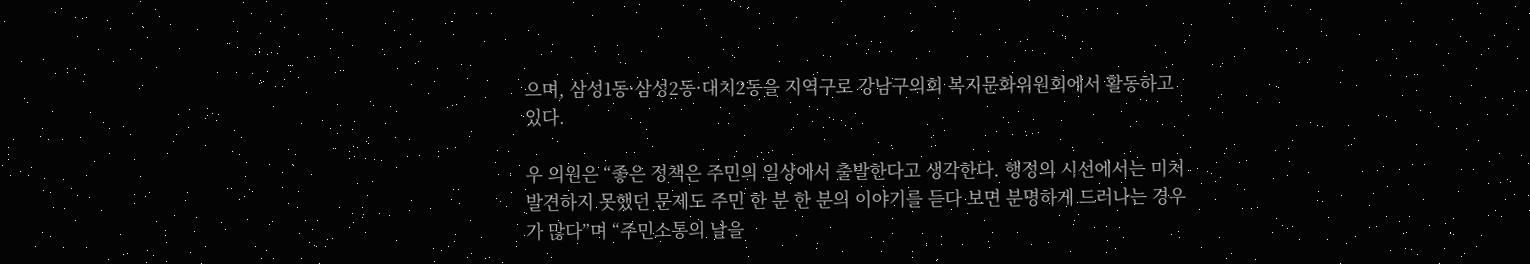으며, 삼성1동·삼성2동·대치2동을 지역구로 강남구의회 복지문화위원회에서 활동하고 있다.

우 의원은 “좋은 정책은 주민의 일상에서 출발한다고 생각한다. 행정의 시선에서는 미처 발견하지 못했던 문제도 주민 한 분 한 분의 이야기를 듣다 보면 분명하게 드러나는 경우가 많다”며 “주민소통의 날을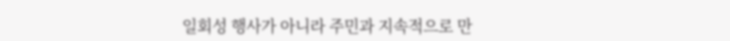일회성 행사가 아니라 주민과 지속적으로 만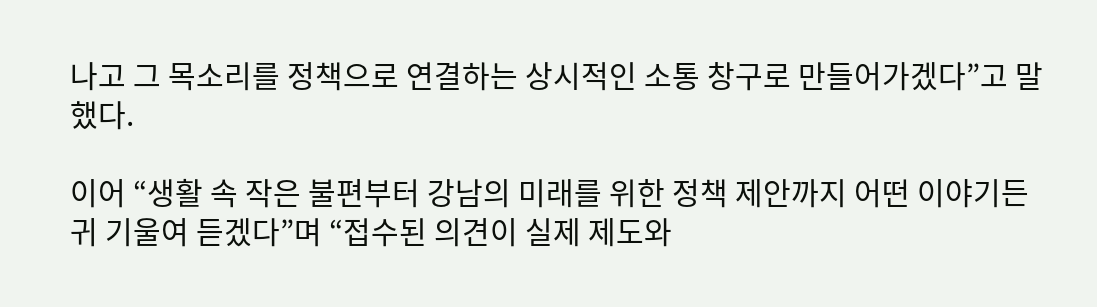나고 그 목소리를 정책으로 연결하는 상시적인 소통 창구로 만들어가겠다”고 말했다.

이어 “생활 속 작은 불편부터 강남의 미래를 위한 정책 제안까지 어떤 이야기든 귀 기울여 듣겠다”며 “접수된 의견이 실제 제도와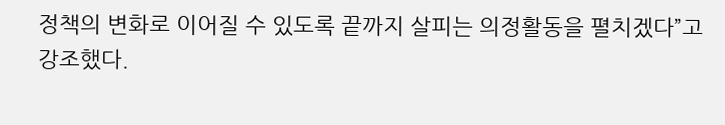정책의 변화로 이어질 수 있도록 끝까지 살피는 의정활동을 펼치겠다”고 강조했다.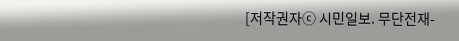[저작권자ⓒ 시민일보. 무단전재-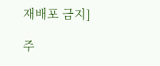재배포 금지]

주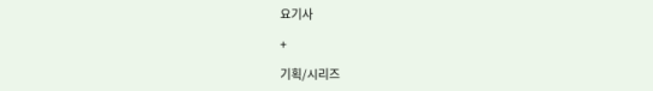요기사

+

기획/시리즈